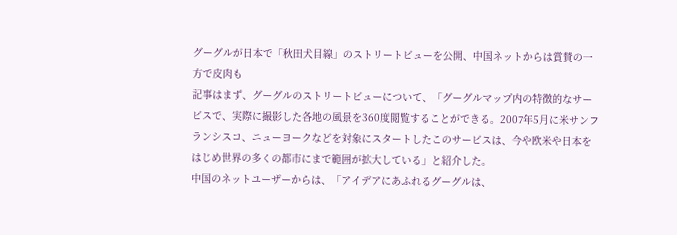グーグルが日本で「秋田犬目線」のストリートビューを公開、中国ネットからは賞賛の一方で皮肉も
記事はまず、グーグルのストリートビューについて、「グーグルマップ内の特徴的なサービスで、実際に撮影した各地の風景を360度閲覧することができる。2007年5月に米サンフランシスコ、ニューヨークなどを対象にスタートしたこのサービスは、今や欧米や日本をはじめ世界の多くの都市にまで範囲が拡大している」と紹介した。
中国のネットユーザーからは、「アイデアにあふれるグーグルは、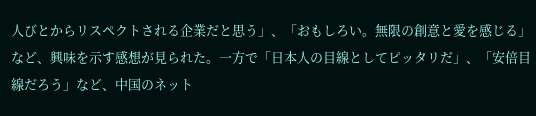人びとからリスペクトされる企業だと思う」、「おもしろい。無限の創意と愛を感じる」など、興味を示す感想が見られた。一方で「日本人の目線としてピッタリだ」、「安倍目線だろう」など、中国のネット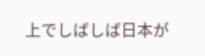上でしばしば日本が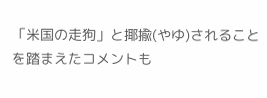「米国の走狗」と揶揄(やゆ)されることを踏まえたコメントも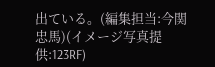出ている。(編集担当:今関忠馬)(イメージ写真提供:123RF)